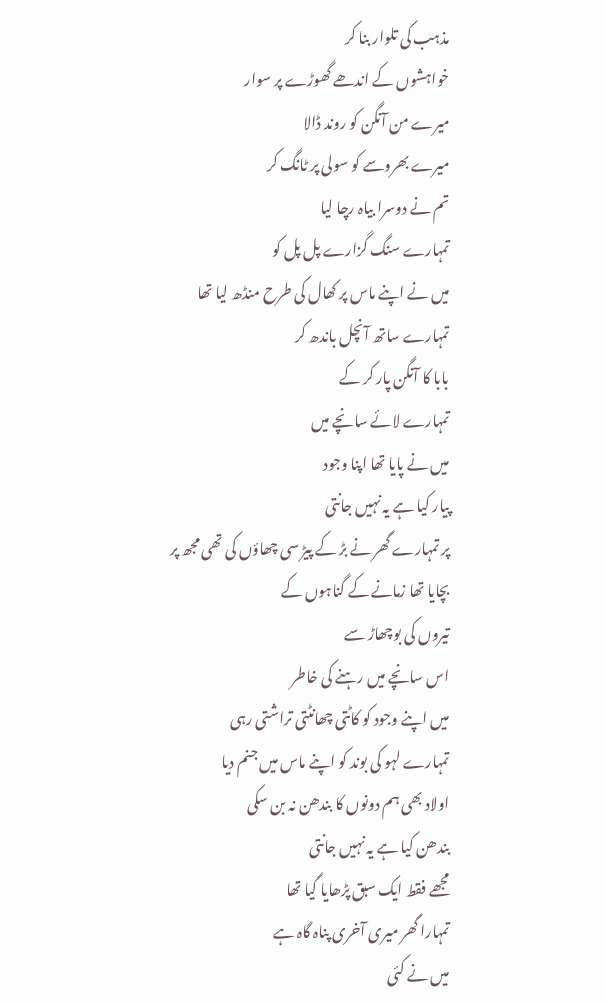مذہب کی تلوار بنا کر
خواہشوں کے اندھے گھوڑے پر سوار
میرے من آنگن کو روند ڈالا
میرے بھروسے کو سولی پر ٹانگ کر
تم نے دوسرا بیاہ رچا لیا
تمہارے سنگ گزارے پل پل کو
میں نے اپنے ماس پر کھال کی طرح منڈھ لیا تھا
تمہارے ساتھ آنچل باندھ کر
بابا کا آنگن پار کر کے
تمہارے لائے سانچے میں
میں نے پایا تھا اپنا وجود
پیار کیا ہے یہ نہیں جانتی
پر تمہارے گھر نے بڑ کے پیڑ سی چھاؤں کی تھی مجھ پر
بچایا تھا زمانے کے گناہوں کے
تیروں کی بوچھاڑ سے
اس سانچے میں رہنے کی خاطر
میں اپنے وجود کو کاٹتی چھانٹتی تراشتی رہی
تمہارے لہو کی بوند کو اپنے ماس میں جنم دیا
اولاد بھی ہم دونوں کا بندھن نہ بن سکی
بندھن کیا ہے یہ نہیں جانتی
مجھے فقط ایک سبق پڑھایا گیا تھا
تمہارا گھر میری آخری پناہ گاہ ہے
میں نے کئی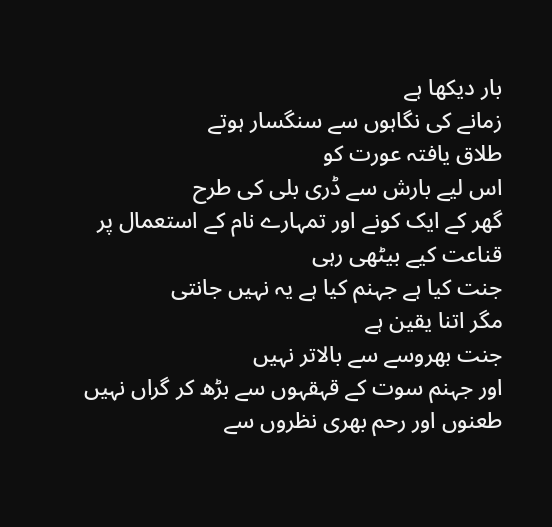بار دیکھا ہے
زمانے کی نگاہوں سے سنگسار ہوتے
طلاق یافتہ عورت کو
اس لیے بارش سے ڈری بلی کی طرح
گھر کے ایک کونے اور تمہارے نام کے استعمال پر
قناعت کیے بیٹھی رہی
جنت کیا ہے جہنم کیا ہے یہ نہیں جانتی
مگر اتنا یقین ہے
جنت بھروسے سے بالاتر نہیں
اور جہنم سوت کے قہقہوں سے بڑھ کر گراں نہیں
طعنوں اور رحم بھری نظروں سے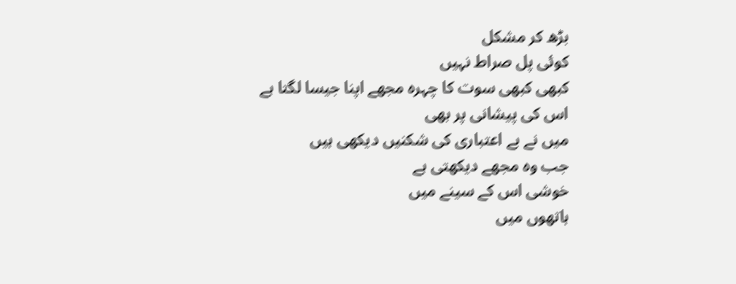بڑھ کر مشکل
کوئی پل صراط نہیں
کبھی کبھی سوت کا چہرہ مجھے اپنا جیسا لگتا ہے
اس کی پیشانی پر بھی
میں نے بے اعتباری کی شکنیں دیکھی ہیں
جب وہ مجھے دیکھتی ہے
خوشی اس کے سینے میں
ہاتھوں میں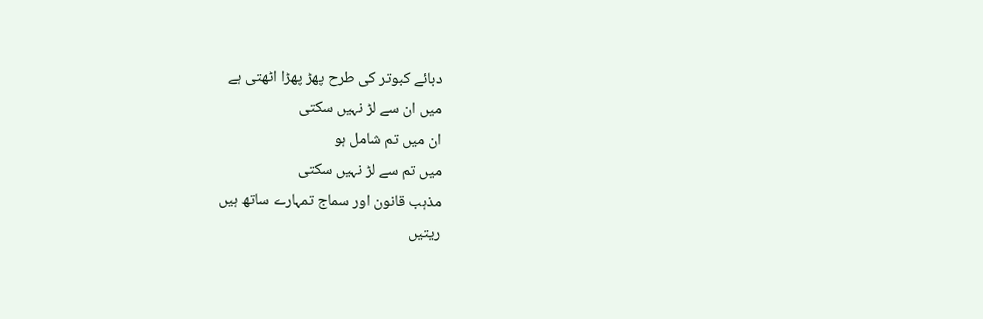دبائے کبوتر کی طرح پھڑ پھڑا اٹھتی ہے
میں ان سے لڑ نہیں سکتی
ان میں تم شامل ہو
میں تم سے لڑ نہیں سکتی
مذہب قانون اور سماج تمہارے ساتھ ہیں
ریتیں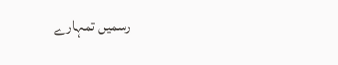رسمیں تمہارے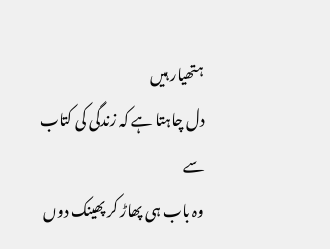ہتھیار ہیں
دل چاہتا ہے کہ زندگی کی کتاب سے
وہ باب ہی پھاڑ کر پھینک دوں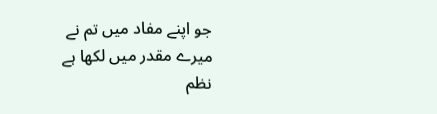جو اپنے مفاد میں تم نے
میرے مقدر میں لکھا ہے
نظم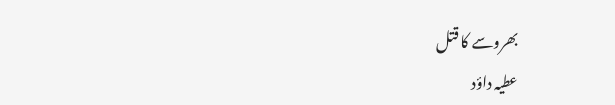بھروسے کا قتل
عطیہ داؤد